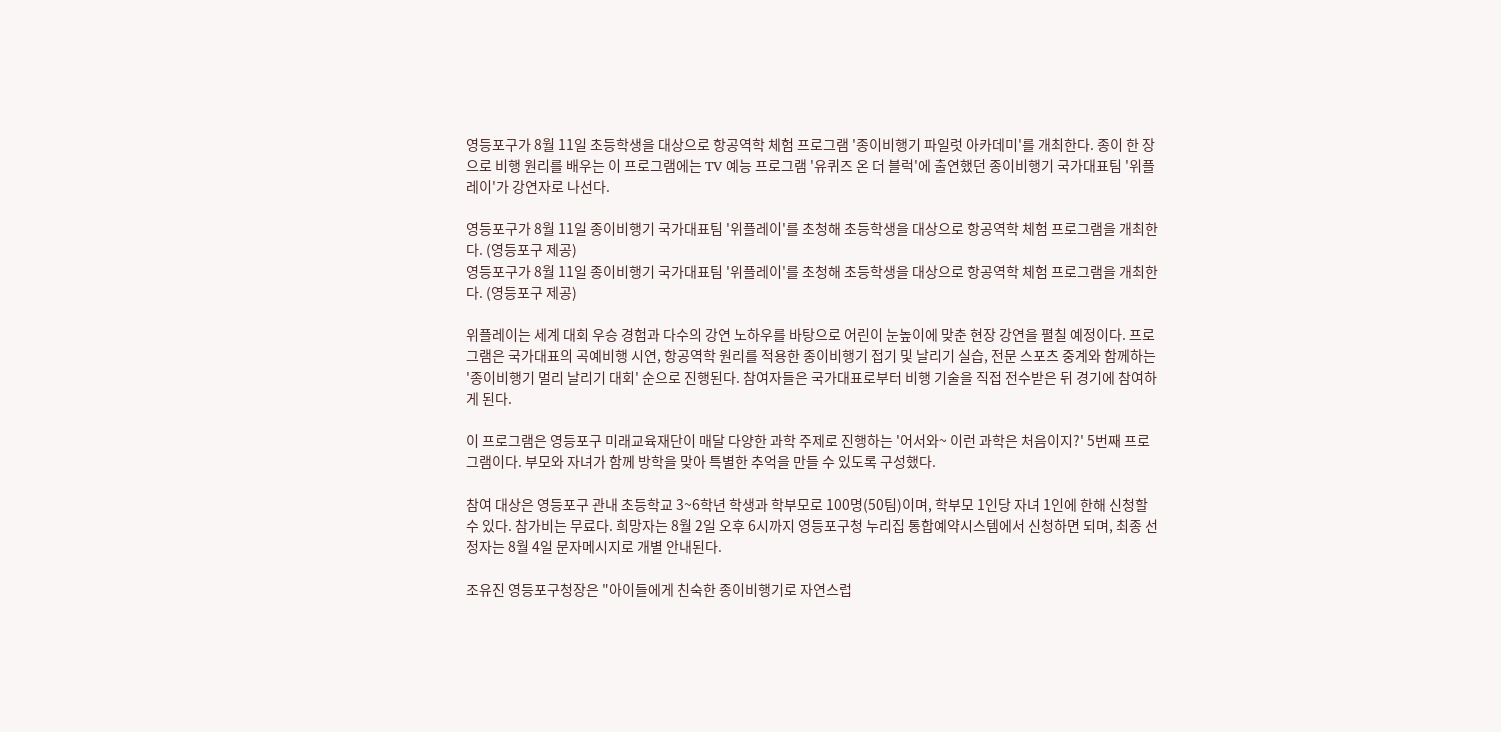영등포구가 8월 11일 초등학생을 대상으로 항공역학 체험 프로그램 '종이비행기 파일럿 아카데미'를 개최한다. 종이 한 장으로 비행 원리를 배우는 이 프로그램에는 TV 예능 프로그램 '유퀴즈 온 더 블럭'에 출연했던 종이비행기 국가대표팀 '위플레이'가 강연자로 나선다.

영등포구가 8월 11일 종이비행기 국가대표팀 '위플레이'를 초청해 초등학생을 대상으로 항공역학 체험 프로그램을 개최한다. (영등포구 제공)
영등포구가 8월 11일 종이비행기 국가대표팀 '위플레이'를 초청해 초등학생을 대상으로 항공역학 체험 프로그램을 개최한다. (영등포구 제공)

위플레이는 세계 대회 우승 경험과 다수의 강연 노하우를 바탕으로 어린이 눈높이에 맞춘 현장 강연을 펼칠 예정이다. 프로그램은 국가대표의 곡예비행 시연, 항공역학 원리를 적용한 종이비행기 접기 및 날리기 실습, 전문 스포츠 중계와 함께하는 '종이비행기 멀리 날리기 대회' 순으로 진행된다. 참여자들은 국가대표로부터 비행 기술을 직접 전수받은 뒤 경기에 참여하게 된다.

이 프로그램은 영등포구 미래교육재단이 매달 다양한 과학 주제로 진행하는 '어서와~ 이런 과학은 처음이지?' 5번째 프로그램이다. 부모와 자녀가 함께 방학을 맞아 특별한 추억을 만들 수 있도록 구성했다.

참여 대상은 영등포구 관내 초등학교 3~6학년 학생과 학부모로 100명(50팀)이며, 학부모 1인당 자녀 1인에 한해 신청할 수 있다. 참가비는 무료다. 희망자는 8월 2일 오후 6시까지 영등포구청 누리집 통합예약시스템에서 신청하면 되며, 최종 선정자는 8월 4일 문자메시지로 개별 안내된다.

조유진 영등포구청장은 "아이들에게 친숙한 종이비행기로 자연스럽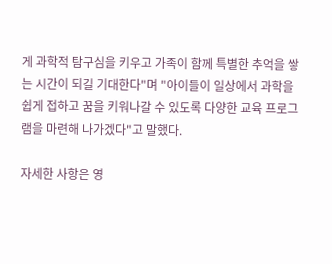게 과학적 탐구심을 키우고 가족이 함께 특별한 추억을 쌓는 시간이 되길 기대한다"며 "아이들이 일상에서 과학을 쉽게 접하고 꿈을 키워나갈 수 있도록 다양한 교육 프로그램을 마련해 나가겠다"고 말했다.

자세한 사항은 영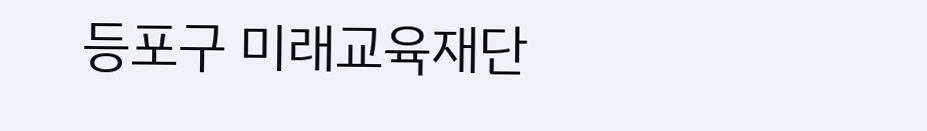등포구 미래교육재단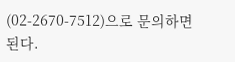(02-2670-7512)으로 문의하면 된다.